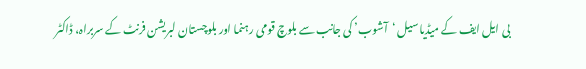بی ایل ایف کے میڈیا سیل ‘آشوب’ کی جانب سے بلوچ قومی رہنما اور بلوچستان لبریشن فرنٹ کے سربراہ، ڈاکٹر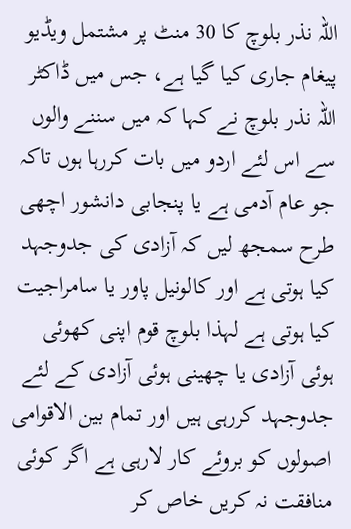اللہ نذر بلوچ کا 30 منٹ پر مشتمل ویڈیو پیغام جاری کیا گیا ہے، جس میں ڈاکٹر اللہ نذر بلوچ نے کہا کہ میں سننے والوں سے اس لئے اردو میں بات کررہا ہوں تاکہ جو عام آدمی ہے یا پنجابی دانشور اچھی طرح سمجھ لیں کہ آزادی کی جدوجہد کیا ہوتی ہے اور کالونیل پاور یا سامراجیت کیا ہوتی ہے لہذا بلوچ قوم اپنی کھوئی ہوئی آزادی یا چھینی ہوئی آزادی کے لئے جدوجہد کررہی ہیں اور تمام بین الاقوامی اصولوں کو بروئے کار لارہی ہے اگر کوئی منافقت نہ کریں خاص کر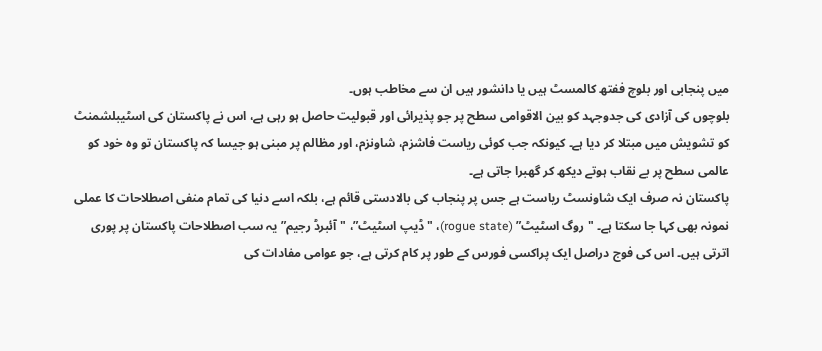میں پنجابی اور بلوچ ففتھ کالمسٹ ہیں یا دانشور ہیں ان سے مخاطب ہوں۔
بلوچوں کی آزادی کی جدوجہد کو بین الاقوامی سطح پر جو پذیرائی اور قبولیت حاصل ہو رہی ہے، اس نے پاکستان کی اسٹیبلشمنٹ کو تشویش میں مبتلا کر دیا ہے۔ کیونکہ جب کوئی ریاست فاشزم، شاونزم، اور مظالم پر مبنی ہو جیسا کہ پاکستان تو وہ خود کو عالمی سطح پر بے نقاب ہوتے دیکھ کر گھبرا جاتی ہے۔
پاکستان نہ صرف ایک شاونسٹ ریاست ہے جس پر پنجاب کی بالادستی قائم ہے، بلکہ اسے دنیا کی تمام منفی اصطلاحات کا عملی نمونہ بھی کہا جا سکتا ہے۔ "روگ اسٹیٹ” (rogue state)، "ڈیپ اسٹیٹ”، "آئبرڈ رجیم” یہ سب اصطلاحات پاکستان پر پوری اترتی ہیں۔ اس کی فوج دراصل ایک پراکسی فورس کے طور پر کام کرتی ہے، جو عوامی مفادات کی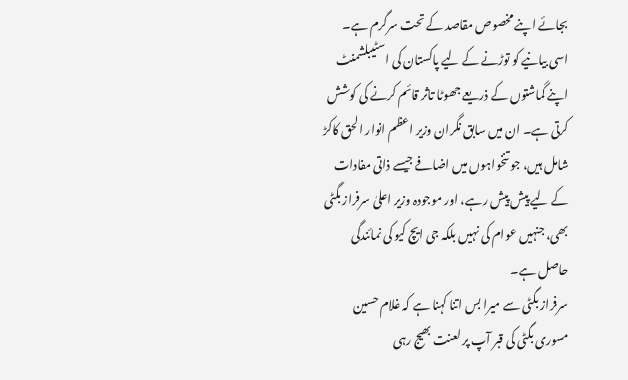بجائے اپنے مخصوص مقاصد کے تحت سرگرم ہے۔
اسی بیانیے کو توڑنے کے لیے پاکستان کی اسٹیبلشمنٹ اپنے گماشتوں کے ذریعے جھوٹا تاثر قائم کرنے کی کوشش کرتی ہے۔ ان میں سابق نگران وزیر اعظم انوار الحق کاکڑ شامل ہیں، جو تنخواہوں میں اضافے جیسے ذاتی مفادات کے لیے پیش پیش رہے، اور موجودہ وزیر اعلیٰ سرفراز بگٹی بھی، جنہیں عوام کی نہیں بلکہ جی ایچ کیو کی نمائندگی حاصل ہے۔
سرفراز بگٹی سے میرا بس اتنا کہنا ہے کہ غلام حسین مسوری بگٹی کی قبر آپ پر لعنت بھیج رہی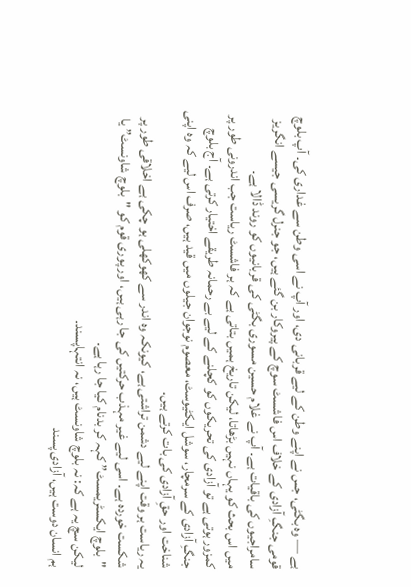ہے — وہ بگٹی، جس نے اپنے وطن کے لیے قربانی دی، اور آپ نے اسی وطن سے غداری کی۔ آپ بلوچ قومی جنگِ آزادی کے خلاف اس فاشسٹ سوچ کے پیروکار بن گئے ہیں، جو جنرل گریسی جیسے انگریز سامراجیوں کی باقیات ہے۔ آپ نے غلام حسین مسوری بگٹی کی قربانیوں کو روند ڈالا ہے۔
میں اس بحث کو یہاں نہیں بڑھاتا، لیکن تاریخ ہمیں بتاتی ہے کہ ہر فاشسٹ ریاست جب اندرونی طور پر کمزور ہوتی ہے تو آزادی کی تحریکوں کو کچلنے کے لیے بے رحمانہ طریقے اختیار کرتی ہے۔ آج بلوچ جنگِ آزادی کے سرمچار، سوشل ایکٹیوسٹ، معصوم نوجوان جیلوں میں قید ہیں، صرف اس لیے کہ وہ اپنی شناخت اور حقِ آزادی کی بات کرتے ہیں۔
یہ ریاست ہر وقت اپنے لیے دشمن تراشتی ہے، کیونکہ وہ اندر سے کھوکھلی ہو چکی ہے اخلاقی طور پر شکست خوردہ ہے۔ اسی لیے غیر مہذب حرکتیں کی جا رہی ہیں، اور پوری قوم کو "بلوچ شاونسٹ” یا "بلوچ ایکسٹریمسٹ” کہہ کر بدنام کیا جا رہا ہے۔
لیکن سچ یہ ہے کہ: نہ بلوچ شاونسٹ ہیں، نہ انتہاپسند۔
ہم انسان دوست ہیں، آزادی پسند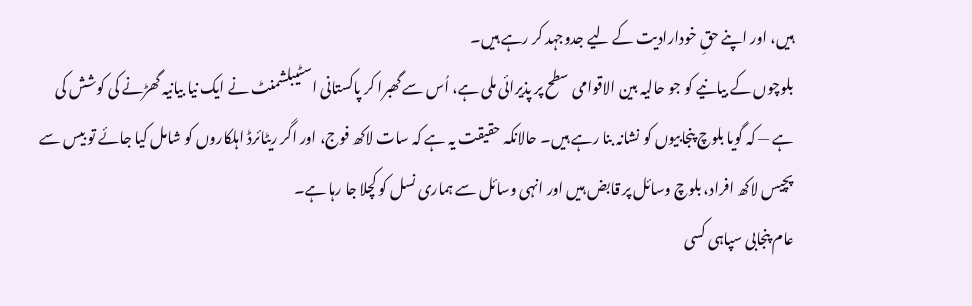ہیں، اور اپنے حقِ خودارادیت کے لیے جدوجہد کر رہے ہیں۔
بلوچوں کے بیانیے کو جو حالیہ بین الاقوامی سطح پر پذیرائی ملی ہے، اُس سے گھبرا کر پاکستانی اسٹیبلشمنٹ نے ایک نیا بیانیہ گھڑنے کی کوشش کی ہے — کہ گویا بلوچ پنجابیوں کو نشانہ بنا رہے ہیں۔ حالانکہ حقیقت یہ ہے کہ سات لاکھ فوج، اور اگر ریٹائرڈ اہلکاروں کو شامل کیا جائے تو بیس سے پچیس لاکھ افراد، بلوچ وسائل پر قابض ہیں اور انہی وسائل سے ہماری نسل کو کچلا جا رہا ہے۔
عام پنجابی سپاہی کسی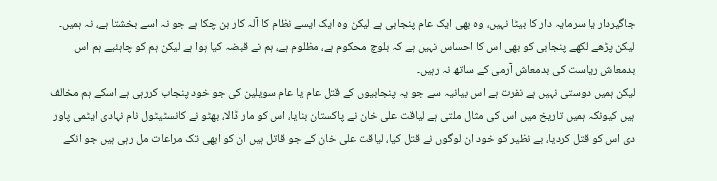جاگیردار یا سرمایہ دار کا بیٹا نہیں، وہ بھی ایک عام پنجابی ہے لیکن وہ ایک ایسے نظام کا آلہ کار بن چکا ہے جو نہ اسے بخشتا ہے، نہ ہمیں۔
لیکن پڑھے لکھے پنجابی کو بھی اس کا احساس نہیں ہے کہ بلوچ محکوم ہے، مظلوم ہے، ہم نے قبضہ کیا ہوا ہے لیکن ہم کو چاہئیے ہم اس بدمعاش ریاست کی بدمعاش آرمی کے ساتھ نہ رہیں۔
لیکن ہمیں دوستی نہیں ہے نفرت ہے اس بیانیہ سے جو یہ پنجابیوں کے قتل عام یا عام سویلین کی جو خود پنجاب کررہی ہے اسکے ہم مخالف ہیں کیونکہ ہمیں تاریخ میں اس کی مثال ملتی ہے لیاقت علی خان نے پاکستان بنایا، اس کو مار ڈالا، بھٹو نے کانسٹیٹول نام نہادی ایٹمی پاور دی اس کو قتل کردیا، بے نظیر کو خود ان لوگوں نے قتل کیا، لیاقت علی خان کے جو قاتل ہیں ان کو ابھی تک مراعات مل رہی ہیں جو انکے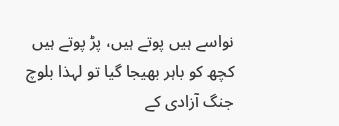نواسے ہیں پوتے ہیں، پڑ پوتے ہیں کچھ کو باہر بھیجا گیا تو لہذا بلوچ جنگ آزادی کے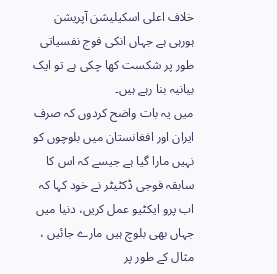خلاف اعلی اسکیلیشن آپریشن ہورہی ہے جہاں انکی فوج نفسیاتی طور پر شکست کھا چکی ہے تو ایک بیانیہ بنا رہے ہیں۔
میں یہ بات واضح کردوں کہ صرف ایران اور افغانستان میں بلوچوں کو نہیں مارا گیا ہے جیسے کہ اس کا سابقہ فوجی ڈکٹیٹر نے خود کہا کہ اب پرو ایکٹیو عمل کریں، دنیا میں جہاں بھی بلوچ ہیں مارے جائیں ، مثال کے طور پر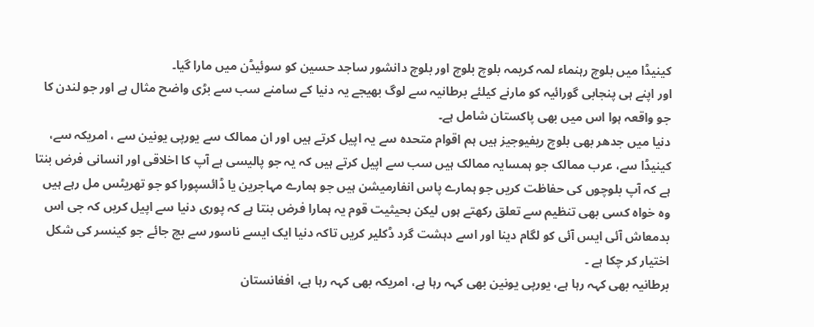کینیڈا میں بلوچ رہنماء لمہ کریمہ بلوچ بلوچ اور بلوچ دانشور ساجد حسین کو سوئیڈن میں مارا گیا۔
اور اپنے ہی پنجابی گورائیہ کو مارنے کیلئے برطانیہ سے لوگ بھیجے یہ دنیا کے سامنے سب سے بڑی واضح مثال ہے اور جو لندن کا جو واقعہ ہوا اس میں بھی پاکستان شامل ہے۔
دنیا میں جدھر بھی بلوچ ریفیوجیز ہیں ہم اقوام متحدہ سے یہ اپیل کرتے ہیں اور ان ممالک سے یورپی یونین سے ، امریکہ سے، کینیڈا سے، عرب ممالک جو ہمسایہ ممالک ہیں سب سے اپیل کرتے ہیں کہ یہ جو پالیسی ہے آپ کا اخلاقی اور انسانی فرض بنتا ہے کہ آپ بلوچوں کی حفاظت کریں جو ہمارے پاس انفارمیشن ہیں جو ہمارے مہاجرین یا ڈائسپورا کو جو تھریٹس مل رہے ہیں وہ خواہ کسی بھی تنظیم سے تعلق رکھتے ہوں لیکن بحیثیت قوم یہ ہمارا فرض بنتا ہے کہ پوری دنیا سے اپیل کریں کہ جی اس بدمعاش آئی ایس آئی کو لگام دینا اور اسے دہشت گرد ڈکلیر کریں تاکہ دنیا ایک ایسے ناسور سے بچ جائے جو کینسر کی شکل اختیار کر چکا ہے ۔
برطانیہ بھی کہہ رہا ہے، یورپی یونین بھی کہہ رہا ہے، امریکہ بھی کہہ رہا ہے، افغانستان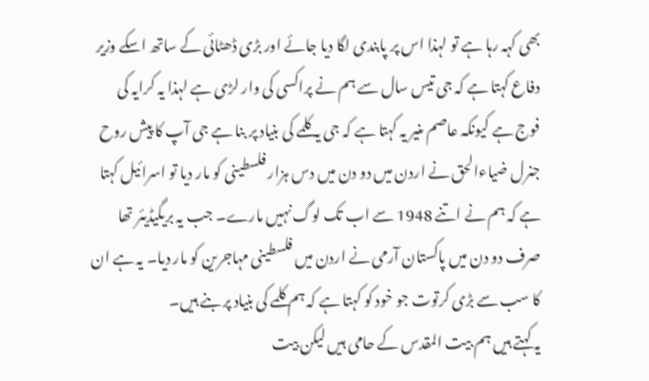بھی کہہ رہا ہے تو لہذا اس پر پابندی لگا دیا جائے اور بڑی ڈھٹائی کے ساتھ اسکے وزیر دفاع کہتا ہے کہ جی تیس سال سے ہم نے پراکسی کی وار لڑی ہے لہذا یہ کرایہ کی فوج ہے کیونکہ عاصم منیر یہ کہتا ہے کہ جی یہ کلمے کی بنیاد پر بنا ہے جی آپ کا پیش روح جنرل ضیاءالحق نے اردن میں دو دن میں دس ہزار فلسطینی کو مار دیا تو اسرائیل کہتا ہے کہ ہم نے اتنے 1948 سے اب تک لوگ نہیں مارے۔ جب یہ بریگیڈیئر تھا صرف دو دن میں پاکستان آرمی نے اردن میں فلسطینی مہاجرین کو مار دیا۔ یہ ہے ان کا سب سے بڑی کرتوت جو خود کو کہتا ہے کہ ہم کلمے کی بنیاد پر بنے ہیں۔
یہ کہتے ہیں ہم بیت المقدس کے حامی ہیں لیکن بیت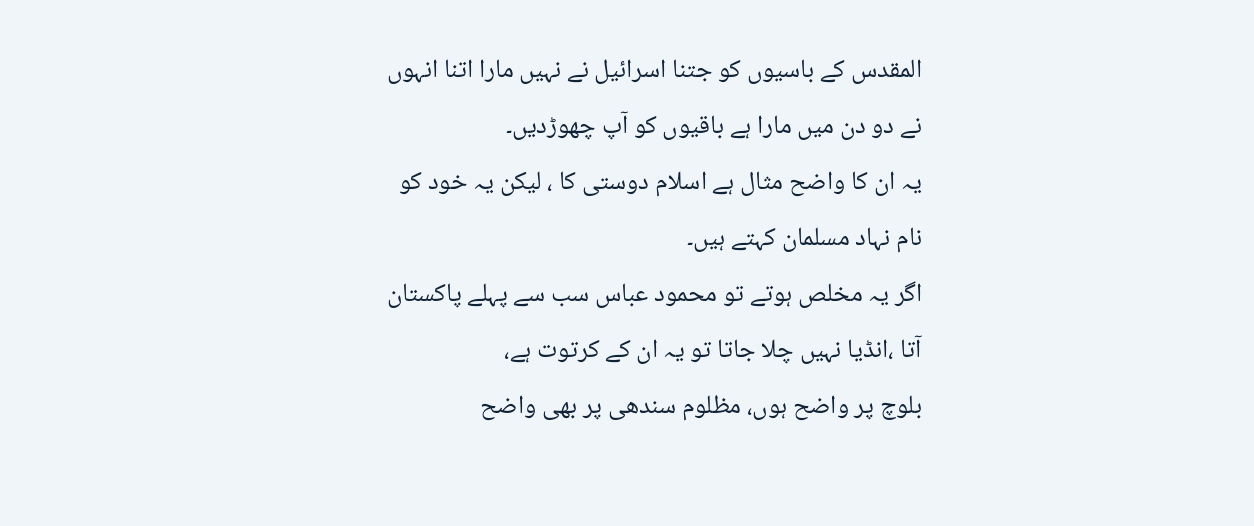المقدس کے باسیوں کو جتنا اسرائیل نے نہیں مارا اتنا انہوں نے دو دن میں مارا ہے باقیوں کو آپ چھوڑدیں۔
یہ ان کا واضح مثال ہے اسلام دوستی کا ، لیکن یہ خود کو نام نہاد مسلمان کہتے ہیں۔
اگر یہ مخلص ہوتے تو محمود عباس سب سے پہلے پاکستان آتا ،انڈیا نہیں چلا جاتا تو یہ ان کے کرتوت ہے،
بلوچ پر واضح ہوں، مظلوم سندھی پر بھی واضح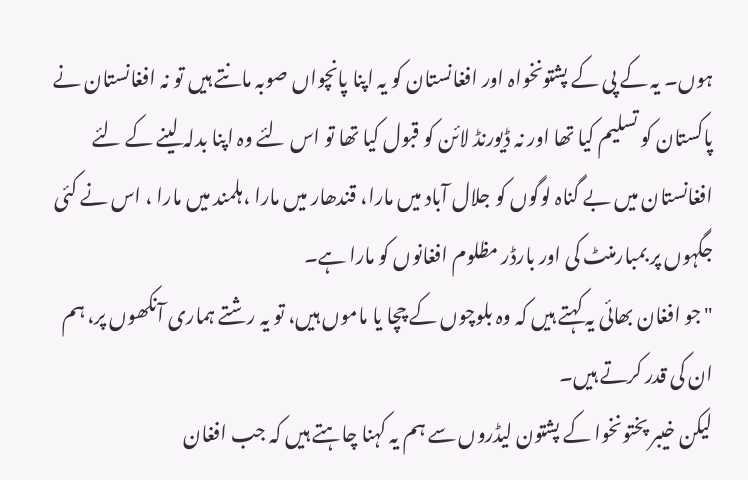ہوں۔ یہ کے پی کے پشتونخواہ اور افغانستان کو یہ اپنا پانچواں صوبہ مانتے ہیں تو نہ افغانستان نے پاکستان کو تسلیم کیا تھا اور نہ ڈیورنڈ لائن کو قبول کیا تھا تو اس لئے وہ اپنا بدلہ لینے کے لئے افغانستان میں بے گناہ لوگوں کو جلال آباد میں مارا، قندھار میں مارا ،ہلمند میں مارا ، اس نے کئی جگہوں پر بمبارمنٹ کی اور بارڈر مظلوم افغانوں کو مارا ہے۔
"جو افغان بھائی یہ کہتے ہیں کہ وہ بلوچوں کے چچا یا ماموں ہیں، تو یہ رشتے ہماری آنکھوں پر، ہم ان کی قدر کرتے ہیں۔
لیکن خیبر پختونخوا کے پشتون لیڈروں سے ہم یہ کہنا چاہتے ہیں کہ جب افغان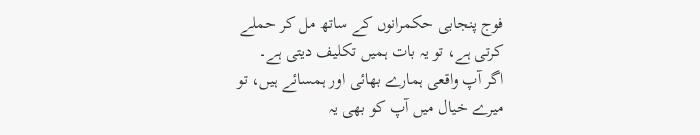فوج پنجابی حکمرانوں کے ساتھ مل کر حملے کرتی ہے، تو یہ بات ہمیں تکلیف دیتی ہے۔
اگر آپ واقعی ہمارے بھائی اور ہمسائے ہیں، تو میرے خیال میں آپ کو بھی یہ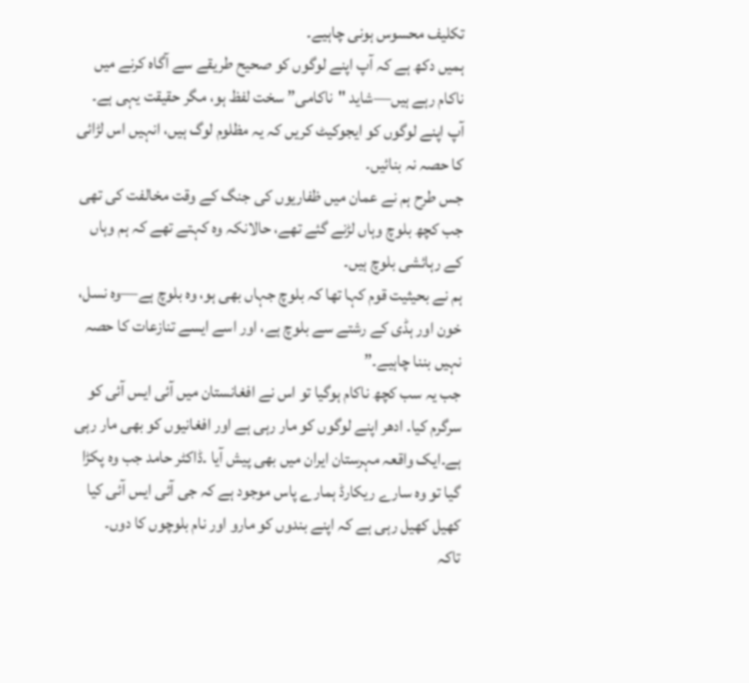تکلیف محسوس ہونی چاہیے۔
ہمیں دکھ ہے کہ آپ اپنے لوگوں کو صحیح طریقے سے آگاہ کرنے میں ناکام رہے ہیں—شاید "ناکامی” سخت لفظ ہو، مگر حقیقت یہی ہے۔
آپ اپنے لوگوں کو ایجوکیٹ کریں کہ یہ مظلوم لوگ ہیں، انہیں اس لڑائی کا حصہ نہ بنائیں۔
جس طرح ہم نے عمان میں ظفاریوں کی جنگ کے وقت مخالفت کی تھی جب کچھ بلوچ وہاں لڑنے گئے تھے، حالانکہ وہ کہتے تھے کہ ہم وہاں کے رہائشی بلوچ ہیں۔
ہم نے بحیثیت قوم کہا تھا کہ بلوچ جہاں بھی ہو، وہ بلوچ ہے—وہ نسل، خون اور ہڈی کے رشتے سے بلوچ ہے، اور اسے ایسے تنازعات کا حصہ نہیں بننا چاہیے۔”
جب یہ سب کچھ ناکام ہوگیا تو اس نے افغانستان میں آئی ایس آئی کو سرگرم کیا۔ ادھر اپنے لوگوں کو مار رہی ہے اور افغانیوں کو بھی مار رہی ہے۔ایک واقعہ مہرستان ایران میں بھی پیش آیا ۔ڈاکٹر حامد جب وہ پکڑا گیا تو وہ سارے ریکارڈ ہمارے پاس موجود ہے کہ جی آئی ایس آئی کیا کھیل کھیل رہی ہے کہ اپنے بندوں کو مارو اور نام بلوچوں کا دوں۔
تاکہ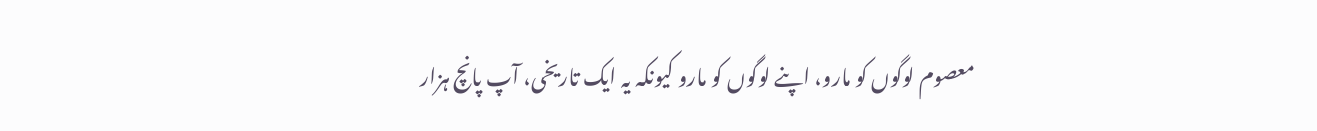معصوم لوگوں کو مارو، اپنے لوگوں کو مارو کیونکہ یہ ایک تاریخی، آپ پانچ ہزار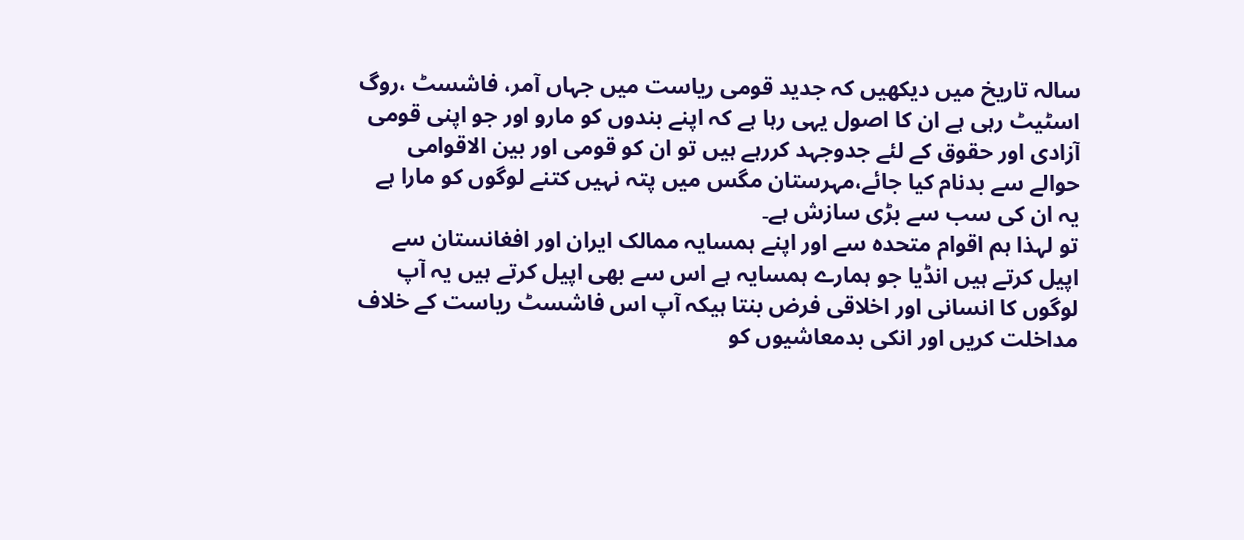سالہ تاریخ میں دیکھیں کہ جدید قومی ریاست میں جہاں آمر، فاشسٹ ،روگ اسٹیٹ رہی ہے ان کا اصول یہی رہا ہے کہ اپنے بندوں کو مارو اور جو اپنی قومی آزادی اور حقوق کے لئے جدوجہد کررہے ہیں تو ان کو قومی اور بین الاقوامی حوالے سے بدنام کیا جائے،مہرستان مگس میں پتہ نہیں کتنے لوگوں کو مارا ہے یہ ان کی سب سے بڑی سازش ہے۔
تو لہذا ہم اقوام متحدہ سے اور اپنے ہمسایہ ممالک ایران اور افغانستان سے اپیل کرتے ہیں انڈیا جو ہمارے ہمسایہ ہے اس سے بھی اپیل کرتے ہیں یہ آپ لوگوں کا انسانی اور اخلاقی فرض بنتا ہیکہ آپ اس فاشسٹ ریاست کے خلاف مداخلت کریں اور انکی بدمعاشیوں کو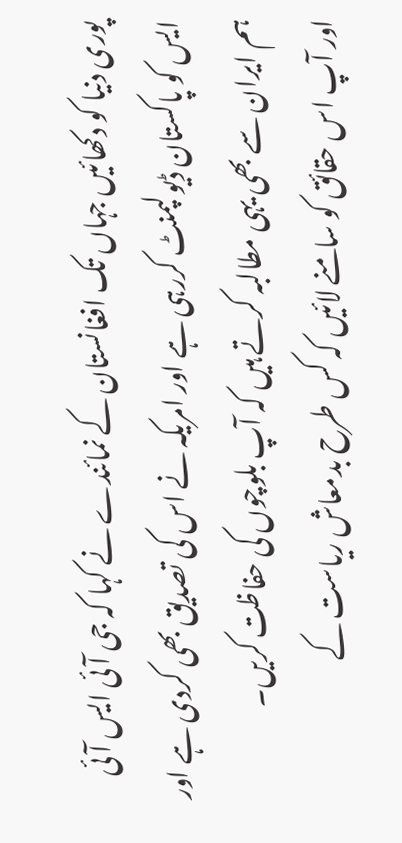پوری دنیا کو دکھائیں جہاں تک افغانستان کے نمائندے نے کہا کہ جی آئی ایس آئی ایس کو پاکستان ڈیولپمنٹ کررہی ہے اور امریکہ نے اس کی تصدیق بھی کردی ہے اور ہم ایران سے بھی یہی مطالبہ کرتے ہیں کہ آپ بلوچوں کی حفاظت کریں۔
اور آپ اس حقائق کو سامنے لائیں کہ کس طرح بدمعاش ریاست کے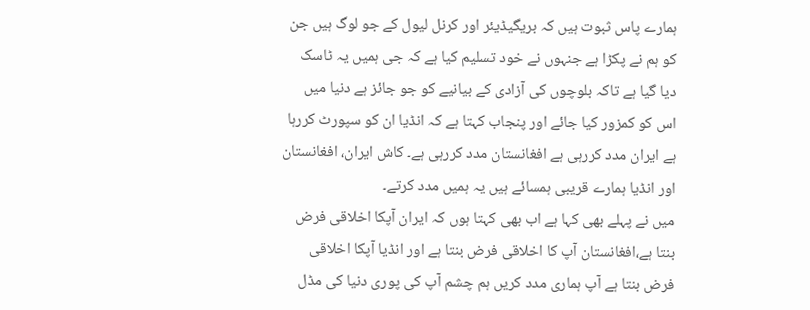ہمارے پاس ثبوت ہیں کہ بریگیڈیئر اور کرنل لیول کے جو لوگ ہیں جن کو ہم نے پکڑا ہے جنہوں نے خود تسلیم کیا ہے کہ جی ہمیں یہ ٹاسک دیا گیا ہے تاکہ بلوچوں کی آزادی کے بیانیے کو جو جائز ہے دنیا میں اس کو کمزور کیا جائے اور پنجاب کہتا ہے کہ انڈیا ان کو سپورٹ کررہا ہے ایران مدد کررہی ہے افغانستان مدد کررہی ہے۔ کاش ایران، افغانستان اور انڈیا ہمارے قریبی ہمسائے ہیں یہ ہمیں مدد کرتے۔
میں نے پہلے بھی کہا ہے اب بھی کہتا ہوں کہ ایران آپکا اخلاقی فرض بنتا ہے،افغانستان آپ کا اخلاقی فرض بنتا ہے اور انڈیا آپکا اخلاقی فرض بنتا ہے آپ ہماری مدد کریں ہم چشم آپ کی پوری دنیا کی مڈل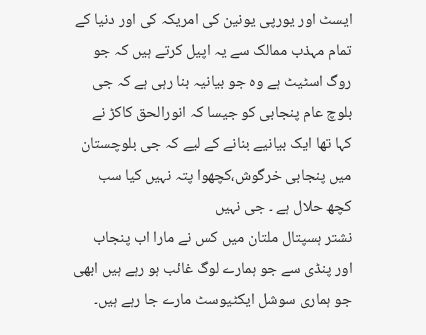ایسٹ اور یورپی یونین کی امریکہ کی اور دنیا کے تمام مہذب ممالک سے یہ اپیل کرتے ہیں کہ جو روگ اسٹیٹ ہے وہ جو بیانیہ بنا رہی ہے کہ جی بلوچ عام پنجابی کو جیسا کہ انورالحق کاکڑ نے کہا تھا ایک بیانیے بنانے کے لیے کہ جی بلوچستان میں پنجابی خرگوش،کچھوا پتہ نہیں کیا سب کچھ حلال ہے ۔ جی نہیں
نشتر ہسپتال ملتان میں کس نے مارا اب پنجاب اور پنڈی سے جو ہمارے لوگ غائب ہو رہے ہیں ابھی جو ہماری سوشل ایکٹیوسٹ مارے جا رہے ہیں۔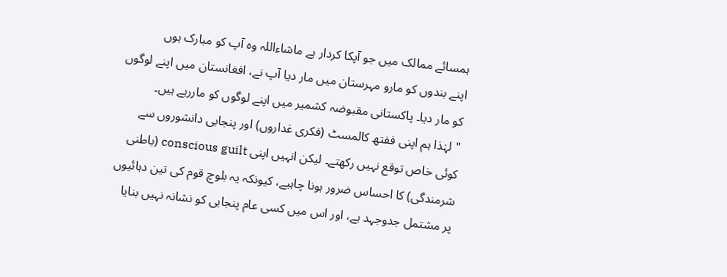ہمسائے ممالک میں جو آپکا کردار ہے ماشاءاللہ وہ آپ کو مبارک ہوں
اپنے بندوں کو مارو مہرستان میں مار دیا آپ نے، افغانستان میں اپنے لوگوں کو مار دیا۔ پاکستانی مقبوضہ کشمیر میں اپنے لوگوں کو ماررہے ہیں۔
"لہٰذا ہم اپنی ففتھ کالمسٹ (فکری غداروں) اور پنجابی دانشوروں سے کوئی خاص توقع نہیں رکھتے۔ لیکن انہیں اپنی conscious guilt (باطنی شرمندگی) کا احساس ضرور ہونا چاہیے، کیونکہ یہ بلوچ قوم کی تین دہائیوں پر مشتمل جدوجہد ہے، اور اس میں کسی عام پنجابی کو نشانہ نہیں بنایا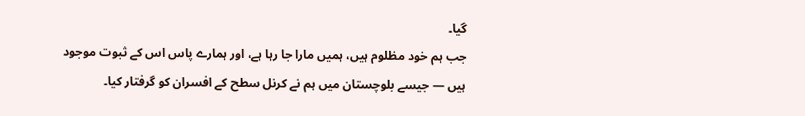گیا۔
جب ہم خود مظلوم ہیں، ہمیں مارا جا رہا ہے، اور ہمارے پاس اس کے ثبوت موجود ہیں — جیسے بلوچستان میں ہم نے کرنل سطح کے افسران کو گرفتار کیا۔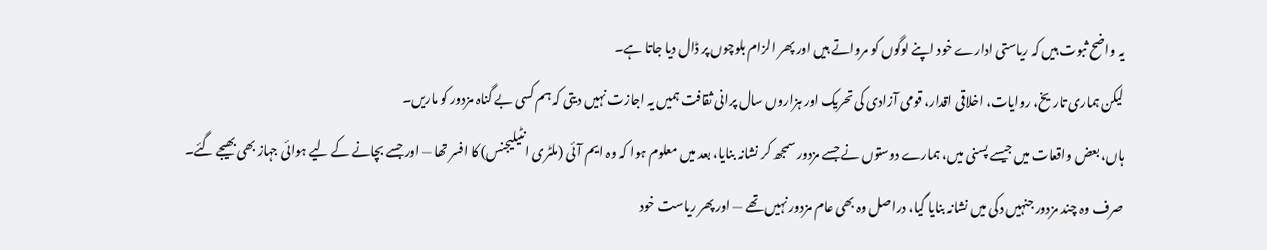یہ واضح ثبوت ہیں کہ ریاستی ادارے خود اپنے لوگوں کو مرواتے ہیں اور پھر الزام بلوچوں پر ڈال دیا جاتا ہے۔
لیکن ہماری تاریخ، روایات، اخلاقی اقدار، قومی آزادی کی تحریک اور ہزاروں سال پرانی ثقافت ہمیں یہ اجازت نہیں دیتی کہ ہم کسی بے گناہ مزدور کو ماریں۔
ہاں، بعض واقعات میں جیسے پسنی میں، ہمارے دوستوں نے جسے مزدور سمجھ کر نشانہ بنایا، بعد میں معلوم ہوا کہ وہ ایم آئی (ملٹری انٹیلیجنس) کا افسر تھا — اور جسے بچانے کے لیے ہوائی جہاز بھی بھیجے گئے۔
صرف وہ چند مزدور جنہیں دکی میں نشانہ بنایا گیا، دراصل وہ بھی عام مزدور نہیں تھے — اور پھر ریاست خود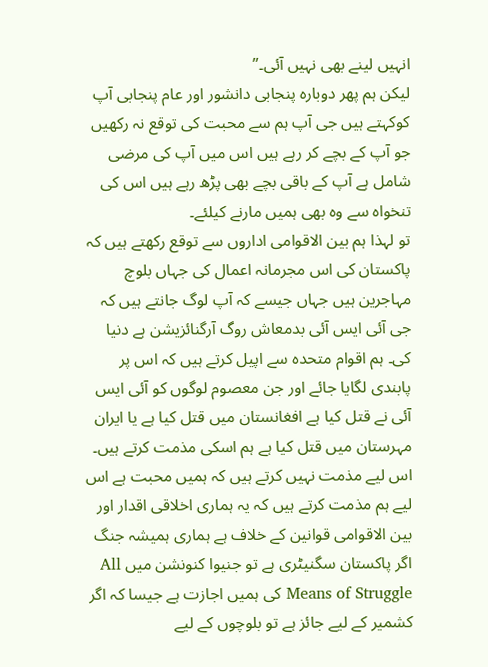انہیں لینے بھی نہیں آئی۔”
لیکن ہم پھر دوبارہ پنجابی دانشور اور عام پنجابی آپ کوکہتے ہیں جی آپ ہم سے محبت کی توقع نہ رکھیں جو آپ کے بچے کر رہے ہیں اس میں آپ کی مرضی شامل ہے آپ کے باقی بچے بھی پڑھ رہے ہیں اس کی تنخواہ سے وہ بھی ہمیں مارنے کیلئے۔
تو لہذا ہم بین الاقوامی اداروں سے توقع رکھتے ہیں کہ پاکستان کی اس مجرمانہ اعمال کی جہاں بلوچ مہاجرین ہیں جہاں جیسے کہ آپ لوگ جانتے ہیں کہ جی آئی ایس آئی بدمعاش روگ آرگنائزیشن ہے دنیا کی۔ ہم اقوام متحدہ سے اپیل کرتے ہیں کہ اس پر پابندی لگایا جائے اور جن معصوم لوگوں کو آئی ایس آئی نے قتل کیا ہے افغانستان میں قتل کیا ہے یا ایران مہرستان میں قتل کیا ہے ہم اسکی مذمت کرتے ہیں۔
اس لیے مذمت نہیں کرتے ہیں کہ ہمیں محبت ہے اس لیے ہم مذمت کرتے ہیں کہ یہ ہماری اخلاقی اقدار اور بین الاقوامی قوانین کے خلاف ہے ہماری ہمیشہ جنگ اگر پاکستان سگنیٹری ہے تو جنیوا کنونشن میں All Means of Struggle کی ہمیں اجازت ہے جیسا کہ اگر کشمیر کے لیے جائز ہے تو بلوچوں کے لیے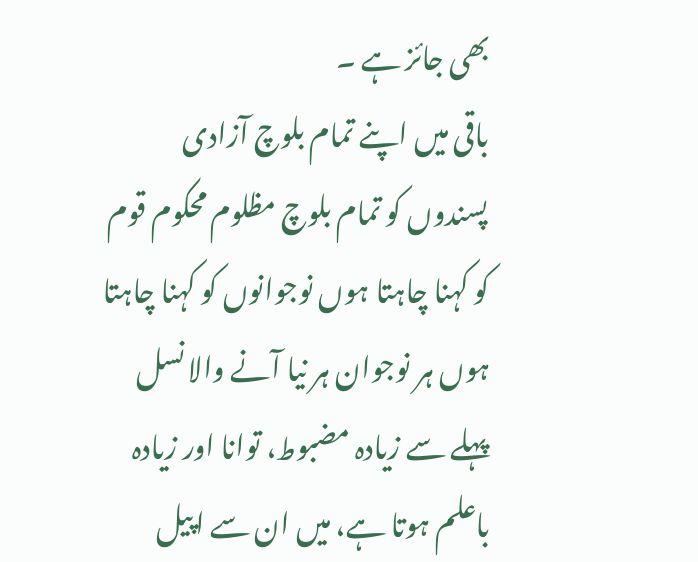بھی جائز ہے ۔
باقی میں اپنے تمام بلوچ آزادی پسندوں کو تمام بلوچ مظلوم محکوم قوم کو کہنا چاہتا ہوں نوجوانوں کو کہنا چاہتا ہوں ہر نوجوان ہر نیا آنے والا نسل پہلے سے زیادہ مضبوط، توانا اور زیادہ باعلم ہوتا ہے، میں ان سے اپیل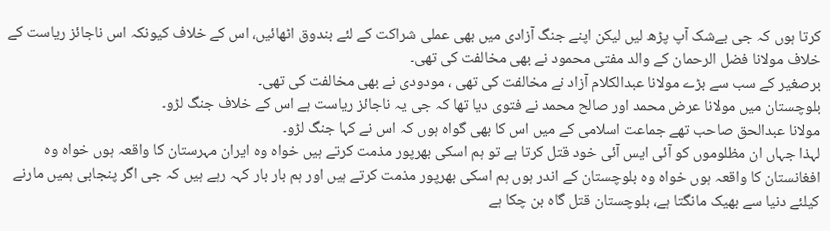کرتا ہوں کہ جی بےشک آپ پڑھ لیں لیکن اپنے جنگ آزادی میں بھی عملی شراکت کے لئے بندوق اٹھائیں، اس کے خلاف کیونکہ اس ناجائز ریاست کے خلاف مولانا فضل الرحمان کے والد مفتی محمود نے بھی مخالفت کی تھی۔
برصغیر کے سب سے بڑے مولانا عبدالکلام آزاد نے مخالفت کی تھی ، مودودی نے بھی مخالفت کی تھی۔
بلوچستان میں مولانا عرض محمد اور صالح محمد نے فتوی دیا تھا کہ جی یہ ناجائز ریاست ہے اس کے خلاف جنگ لڑو۔
مولانا عبدالحق صاحب تھے جماعت اسلامی کے میں اس کا بھی گواہ ہوں کہ اس نے کہا جنگ لڑو۔
لہذا جہاں ان مظلوموں کو آئی ایس آئی خود قتل کرتا ہے تو ہم اسکی بھرپور مذمت کرتے ہیں خواہ وہ ایران مہرستان کا واقعہ ہوں خواہ وہ افغانستان کا واقعہ ہوں خواہ وہ بلوچستان کے اندر ہوں ہم اسکی بھرپور مذمت کرتے ہیں اور ہم بار بار کہہ رہے ہیں کہ جی اگر پنجابی ہمیں مارنے کیلئے دنیا سے بھیک مانگتا ہے، بلوچستان قتل گاہ بن چکا ہے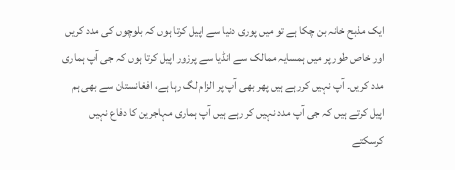ایک مذبح خانہ بن چکا ہے تو میں پوری دنیا سے اپیل کرتا ہوں کہ بلوچوں کی مدد کریں اور خاص طور پر میں ہمسایہ ممالک سے انڈیا سے پرزور اپیل کرتا ہوں کہ جی آپ ہماری مدد کریں۔ آپ نہیں کررہے ہیں پھر بھی آپ پر الزام لگ رہا ہے، افغانستان سے بھی ہم اپیل کرتے ہیں کہ جی آپ مدد نہیں کر رہے ہیں آپ ہماری مہاجرین کا دفاع نہیں کرسکتے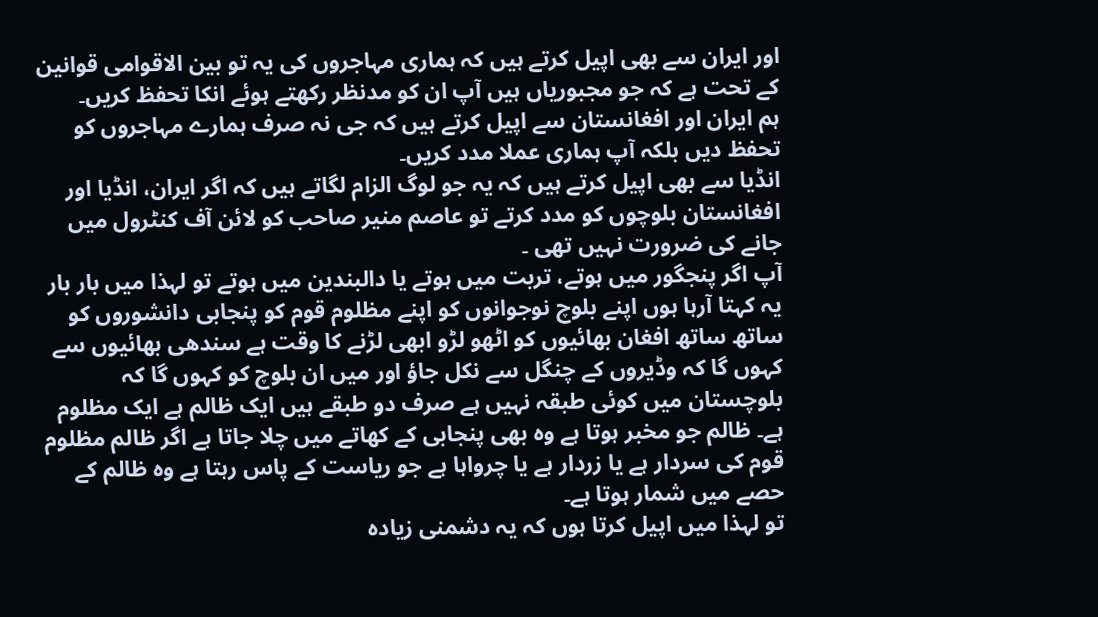اور ایران سے بھی اپیل کرتے ہیں کہ ہماری مہاجروں کی یہ تو بین الاقوامی قوانین کے تحت ہے کہ جو مجبوریاں ہیں آپ ان کو مدنظر رکھتے ہوئے انکا تحفظ کریں۔
ہم ایران اور افغانستان سے اپیل کرتے ہیں کہ جی نہ صرف ہمارے مہاجروں کو تحفظ دیں بلکہ آپ ہماری عملا مدد کریں۔
انڈیا سے بھی اپیل کرتے ہیں کہ یہ جو لوگ الزام لگاتے ہیں کہ اگر ایران، انڈیا اور افغانستان بلوچوں کو مدد کرتے تو عاصم منیر صاحب کو لائن آف کنٹرول میں جانے کی ضرورت نہیں تھی ۔
آپ اگر پنجگور میں ہوتے، تربت میں ہوتے یا دالبندین میں ہوتے تو لہذا میں بار بار یہ کہتا آرہا ہوں اپنے بلوچ نوجوانوں کو اپنے مظلوم قوم کو پنجابی دانشوروں کو ساتھ ساتھ افغان بھائیوں کو اٹھو لڑو ابھی لڑنے کا وقت ہے سندھی بھائیوں سے کہوں گا کہ وڈیروں کے چنگل سے نکل جاؤ اور میں ان بلوچ کو کہوں گا کہ بلوچستان میں کوئی طبقہ نہیں ہے صرف دو طبقے ہیں ایک ظالم ہے ایک مظلوم ہے۔ ظالم جو مخبر ہوتا ہے وہ بھی پنجابی کے کھاتے میں چلا جاتا ہے اگر ظالم مظلوم قوم کی سردار ہے یا زردار ہے یا چرواہا ہے جو ریاست کے پاس رہتا ہے وہ ظالم کے حصے میں شمار ہوتا ہے۔
تو لہذا میں اپیل کرتا ہوں کہ یہ دشمنی زیادہ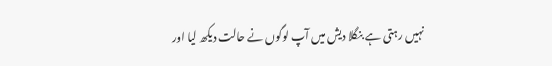نہیں رہتی ہے بنگلا دیش میں آپ لوگوں نے حالت دیکھ لیا اور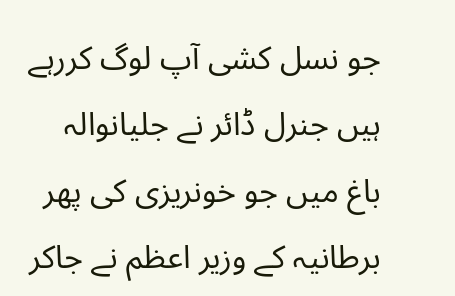جو نسل کشی آپ لوگ کررہے ہیں جنرل ڈائر نے جلیانوالہ باغ میں جو خونریزی کی پھر برطانیہ کے وزیر اعظم نے جاکر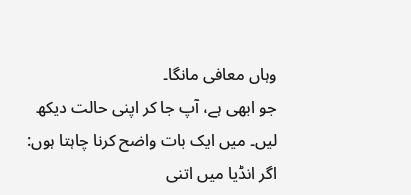وہاں معافی مانگا۔
جو ابھی ہے، آپ جا کر اپنی حالت دیکھ لیں۔ میں ایک بات واضح کرنا چاہتا ہوں: اگر انڈیا میں اتنی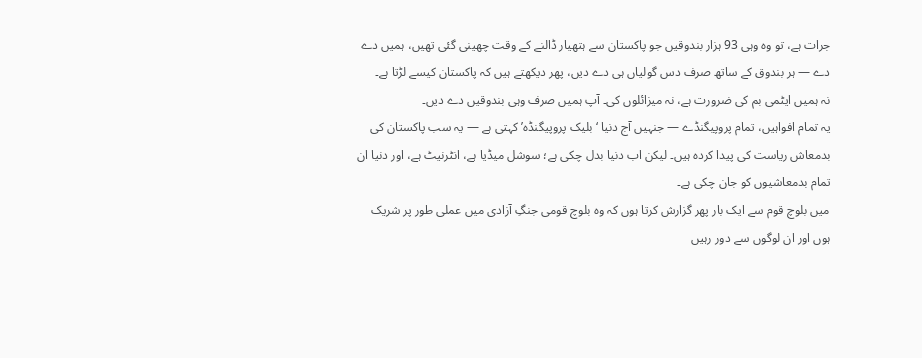جرات ہے، تو وہ وہی 93 ہزار بندوقیں جو پاکستان سے ہتھیار ڈالنے کے وقت چھینی گئی تھیں، ہمیں دے دے — ہر بندوق کے ساتھ صرف دس گولیاں ہی دے دیں، پھر دیکھتے ہیں کہ پاکستان کیسے لڑتا ہے۔
نہ ہمیں ایٹمی بم کی ضرورت ہے، نہ میزائلوں کی۔ آپ ہمیں صرف وہی بندوقیں دے دیں۔
یہ تمام افواہیں، تمام پروپیگنڈے — جنہیں آج دنیا ‘بلیک پروپیگنڈہ’ کہتی ہے — یہ سب پاکستان کی بدمعاش ریاست کی پیدا کردہ ہیں۔ لیکن اب دنیا بدل چکی ہے؛ سوشل میڈیا ہے، انٹرنیٹ ہے، اور دنیا ان تمام بدمعاشیوں کو جان چکی ہے۔
میں بلوچ قوم سے ایک بار پھر گزارش کرتا ہوں کہ وہ بلوچ قومی جنگِ آزادی میں عملی طور پر شریک ہوں اور ان لوگوں سے دور رہیں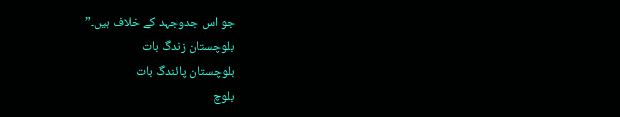جو اس جدوجہد کے خلاف ہیں۔”
بلوچستان زندگ بات
بلوچستان پائندگ بات
بلوچ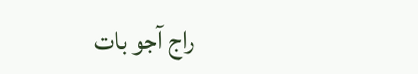راج آجو بات